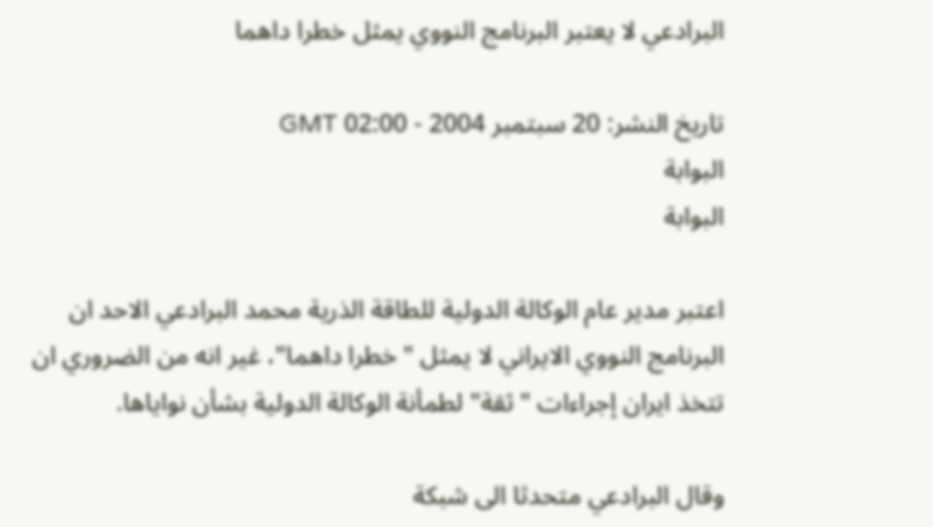البرادعي لا يعتبر البرنامج النووي يمثل خطرا داهما

تاريخ النشر: 20 سبتمبر 2004 - 02:00 GMT
البوابة
البوابة

اعتبر مدير عام الوكالة الدولية للطاقة الذرية محمد البرادعي الاحد ان البرنامج النووي الايراني لا يمثل "خطرا داهما"، غير انه من الضروري ان تتخذ ايران إجراءات "ثقة" لطمأنة الوكالة الدولية بشأن نواياها.

وقال البرادعي متحدثا الى شبكة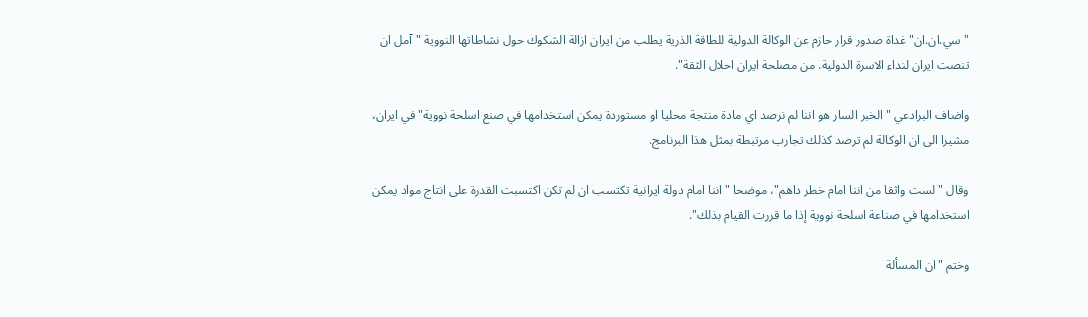"سي.ان.ان" غداة صدور قرار حازم عن الوكالة الدولية للطاقة الذرية يطلب من ايران ازالة الشكوك حول نشاطاتها النووية "آمل ان تنصت ايران لنداء الاسرة الدولية. من مصلحة ايران احلال الثقة".

واضاف البرادعي "الخبر السار هو اننا لم نرصد اي مادة منتجة محليا او مستوردة يمكن استخدامها في صنع اسلحة نووية" في ايران، مشيرا الى ان الوكالة لم ترصد كذلك تجارب مرتبطة بمثل هذا البرنامج.

وقال "لست واثقا من اننا امام خطر داهم"، موضحا "اننا امام دولة ايرانية تكتسب ان لم تكن اكتسبت القدرة على انتاج مواد يمكن استخدامها في صناعة اسلحة نووية إذا ما قررت القيام بذلك".

وختم "ان المسألة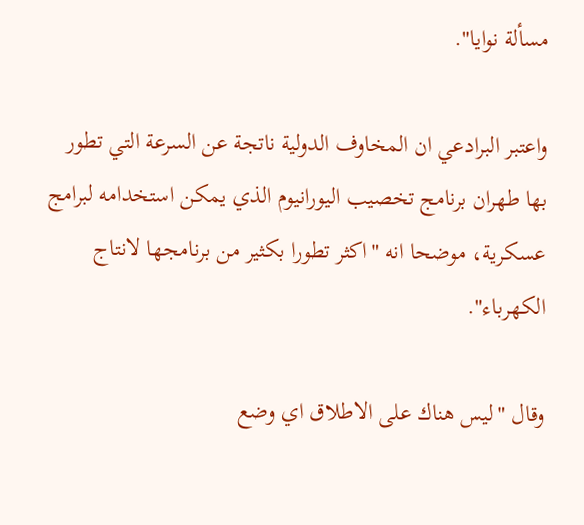مسألة نوايا".

واعتبر البرادعي ان المخاوف الدولية ناتجة عن السرعة التي تطور بها طهران برنامج تخصيب اليورانيوم الذي يمكن استخدامه لبرامج عسكرية، موضحا انه "اكثر تطورا بكثير من برنامجها لانتاج الكهرباء".

وقال "ليس هناك على الاطلاق اي وضع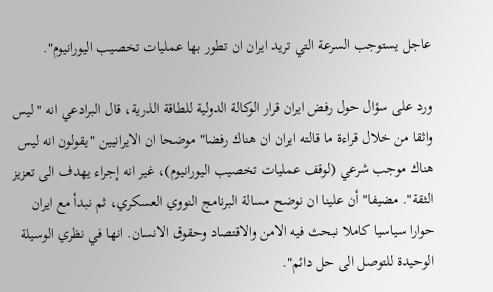عاجل يستوجب السرعة التي تريد ايران ان تطور بها عمليات تخصيب اليورانيوم".

ورد على سؤال حول رفض ايران قرار الوكالة الدولية للطاقة الذرية، قال البرادعي انه "ليس واثقا من خلال قراءة ما قالته ايران ان هناك رفضا" موضحا ان الايرانيين "يقولون انه ليس هناك موجب شرعي (لوقف عمليات تخصيب اليورانيوم)، غير انه إجراء يهدف الى تعزيز الثقة". مضيفا" أن علينا ان نوضح مسالة البرنامج النووي العسكري، ثم نبدأ مع ايران حوارا سياسيا كاملا نبحث فيه الامن والاقتصاد وحقوق الانسان. انها في نظري الوسيلة الوحيدة للتوصل الى حل دائم".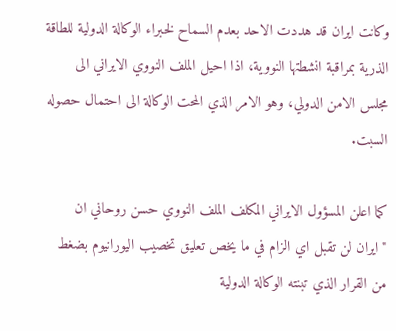وكانت ايران قد هددت الاحد بعدم السماح لخبراء الوكالة الدولية للطاقة الذرية بمراقبة انشطتها النووية، اذا احيل الملف النووي الايراني الى مجلس الامن الدولي، وهو الامر الذي المحت الوكالة الى احتمال حصوله السبت.

كما اعلن المسؤول الايراني المكلف الملف النووي حسن روحاني ان "ايران لن تقبل اي الزام في ما يخص تعليق تخصيب اليورانيوم بضغط من القرار الذي تبنته الوكالة الدولية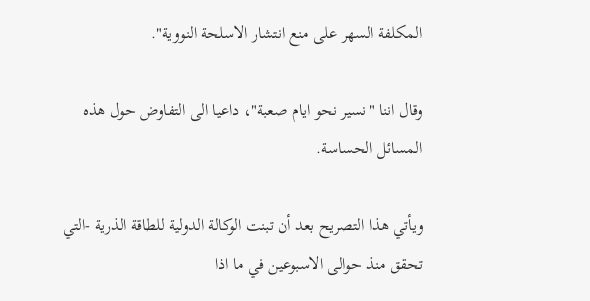المكلفة السهر على منع انتشار الاسلحة النووية".

وقال اننا "نسير نحو ايام صعبة"، داعيا الى التفاوض حول هذه المسائل الحساسة.

ويأتي هذا التصريح بعد أن تبنت الوكالة الدولية للطاقة الذرية -التي تحقق منذ حوالى الاسبوعين في ما اذا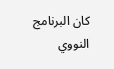كان البرنامج النووي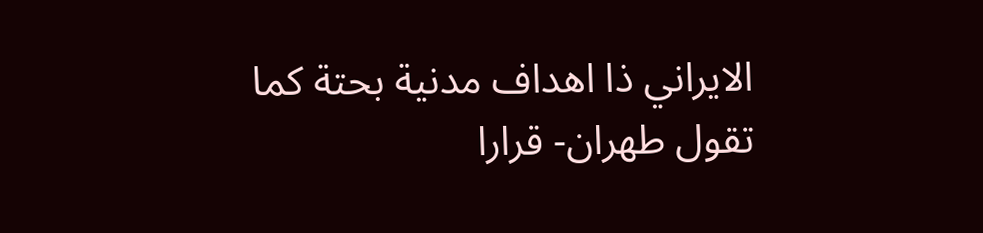الايراني ذا اهداف مدنية بحتة كما تقول طهران- قرارا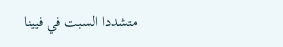متشددا السبت في فيينا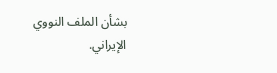بشأن الملف النووي الإيراني.